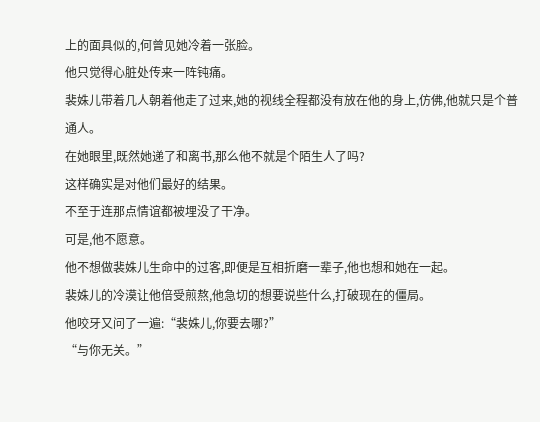上的面具似的,何曾见她冷着一张脸。
他只觉得心脏处传来一阵钝痛。
裴姝儿带着几人朝着他走了过来,她的视线全程都没有放在他的身上,仿佛,他就只是个普通人。
在她眼里,既然她递了和离书,那么他不就是个陌生人了吗?
这样确实是对他们最好的结果。
不至于连那点情谊都被埋没了干净。
可是,他不愿意。
他不想做裴姝儿生命中的过客,即便是互相折磨一辈子,他也想和她在一起。
裴姝儿的冷漠让他倍受煎熬,他急切的想要说些什么,打破现在的僵局。
他咬牙又问了一遍:“裴姝儿,你要去哪?”
“与你无关。”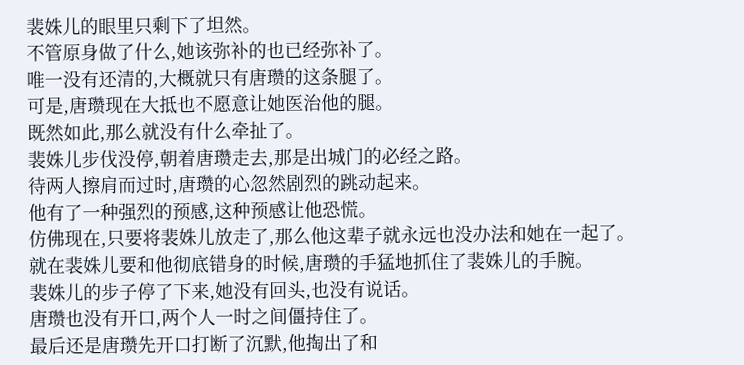裴姝儿的眼里只剩下了坦然。
不管原身做了什么,她该弥补的也已经弥补了。
唯一没有还清的,大概就只有唐瓒的这条腿了。
可是,唐瓒现在大抵也不愿意让她医治他的腿。
既然如此,那么就没有什么牵扯了。
裴姝儿步伐没停,朝着唐瓒走去,那是出城门的必经之路。
待两人擦肩而过时,唐瓒的心忽然剧烈的跳动起来。
他有了一种强烈的预感,这种预感让他恐慌。
仿佛现在,只要将裴姝儿放走了,那么他这辈子就永远也没办法和她在一起了。
就在裴姝儿要和他彻底错身的时候,唐瓒的手猛地抓住了裴姝儿的手腕。
裴姝儿的步子停了下来,她没有回头,也没有说话。
唐瓒也没有开口,两个人一时之间僵持住了。
最后还是唐瓒先开口打断了沉默,他掏出了和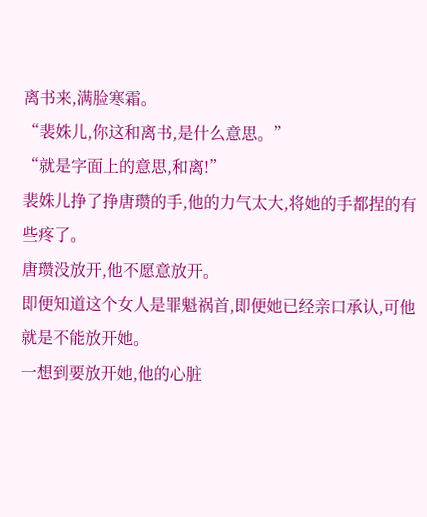离书来,满脸寒霜。
“裴姝儿,你这和离书,是什么意思。”
“就是字面上的意思,和离!”
裴姝儿挣了挣唐瓒的手,他的力气太大,将她的手都捏的有些疼了。
唐瓒没放开,他不愿意放开。
即便知道这个女人是罪魁祸首,即便她已经亲口承认,可他就是不能放开她。
一想到要放开她,他的心脏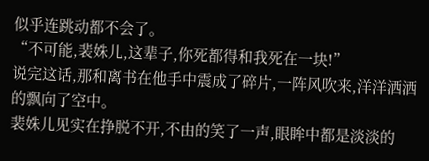似乎连跳动都不会了。
“不可能,裴姝儿,这辈子,你死都得和我死在一块!”
说完这话,那和离书在他手中震成了碎片,一阵风吹来,洋洋洒洒的飘向了空中。
裴姝儿见实在挣脱不开,不由的笑了一声,眼眸中都是淡淡的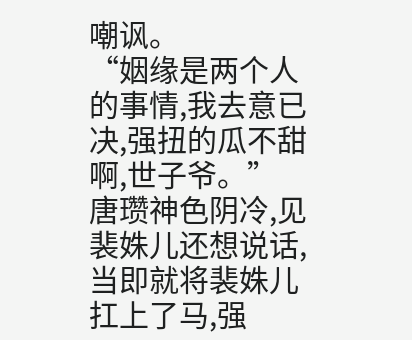嘲讽。
“姻缘是两个人的事情,我去意已决,强扭的瓜不甜啊,世子爷。”
唐瓒神色阴冷,见裴姝儿还想说话,当即就将裴姝儿扛上了马,强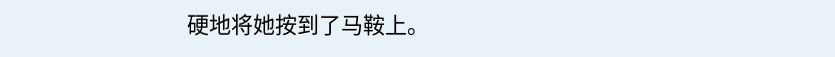硬地将她按到了马鞍上。